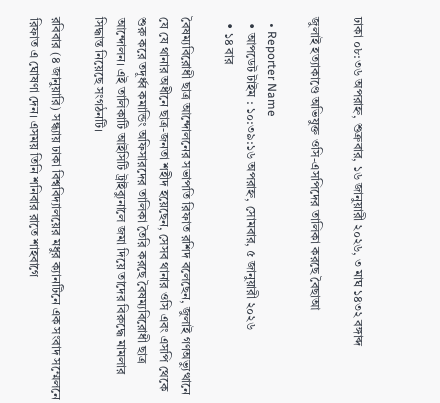ঢাকা ০৮:৩৬ অপরাহ্ন, শুক্রবার, ১৬ জানুয়ারী ২০২৬, ৩ মাঘ ১৪৩২ বঙ্গাব্দ

জুলাই হত্যাকাণ্ডে অভিযুক্ত ওসি-এসপিদের তালিকা করছে বৈছাআ

  • Reporter Name
  • আপডেট টাইম : ১০:৩৯:১৬ অপরাহ্ন, সোমবার, ৫ জানুয়ারী ২০২৬
  • ১৪ বার

বৈষম্যবিরোধী ছাত্র আন্দোলনের সভাপতি রিফাত রশিদ বলেছেন, জুলাই গণঅভ্যুত্থানে যে যে থানার অধীনে ছাত্র-জনতা শহীদ হয়েছেন, সেসব থানার ওসি এবং এসপি থেকে শুরু করে তদূর্ধ্ব কমান্ডিং অফিসারদের তালিকা তৈরি করছে বৈষম্যবিরোধী ছাত্র আন্দোলন। এই তালিকাটি আইসিটি ট্রাইব্যুনালে জমা দিয়ে তাদের বিরুদ্ধে মামলার সিদ্ধান্ত নিয়েছে সংগঠনটি।

রবিবার (৪ জানুয়ারি) সন্ধ্যায় ঢাকা বিশ্ববিদ্যালয়ের মধুর ক্যানটিনে এক সংবাদ সম্মেলনে রিফাত এ ঘোষণা দেন। এসময় তিনি শনিবার রাতে শাহবাগে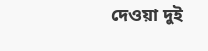দেওয়া দুই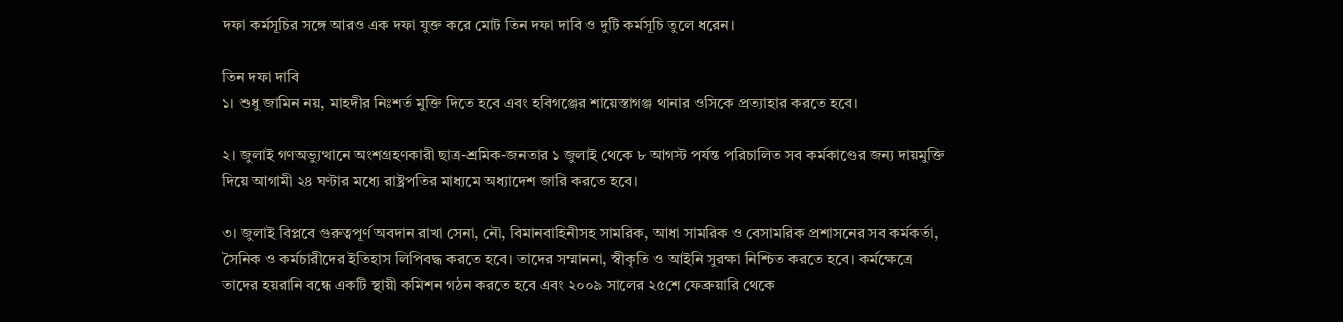দফা কর্মসূচির সঙ্গে আরও এক দফা যুক্ত করে মোট তিন দফা দাবি ও দুটি কর্মসূচি তুলে ধরেন।

তিন দফা দাবি
১। শুধু জামিন নয়, মাহদীর নিঃশর্ত মুক্তি দিতে হবে এবং হবিগঞ্জের শায়েস্তাগঞ্জ থানার ওসিকে প্রত্যাহার করতে হবে।

২। জুলাই গণঅভ্যুত্থানে অংশগ্রহণকারী ছাত্র-শ্রমিক-জনতার ১ জুলাই থেকে ৮ আগস্ট পর্যন্ত পরিচালিত সব কর্মকাণ্ডের জন্য দায়মুক্তি দিয়ে আগামী ২৪ ঘণ্টার মধ্যে রাষ্ট্রপতির মাধ্যমে অধ্যাদেশ জারি করতে হবে।

৩। জুলাই বিপ্লবে গুরুত্বপূর্ণ অবদান রাখা সেনা, নৌ, বিমানবাহিনীসহ সামরিক, আধা সামরিক ও বেসামরিক প্রশাসনের সব কর্মকর্তা, সৈনিক ও কর্মচারীদের ইতিহাস লিপিবদ্ধ করতে হবে। তাদের সম্মাননা, স্বীকৃতি ও আইনি সুরক্ষা নিশ্চিত করতে হবে। কর্মক্ষেত্রে তাদের হয়রানি বন্ধে একটি স্থায়ী কমিশন গঠন করতে হবে এবং ২০০৯ সালের ২৫শে ফেব্রুয়ারি থেকে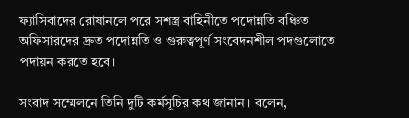ফ্যাসিবাদের রোষানলে পরে সশস্ত্র বাহিনীতে পদোন্নতি বঞ্চিত অফিসারদের দ্রুত পদোন্নতি ও গুরুত্বপূর্ণ সংবেদনশীল পদগুলোতে পদায়ন করতে হবে।

সংবাদ সম্মেলনে তিনি দুটি কর্মসূচির কথ জানান। বলেন,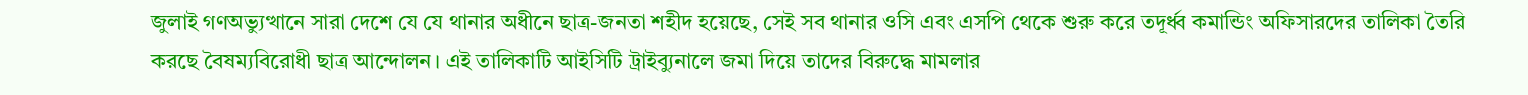জুলাই গণঅভ্যুত্থানে সারা দেশে যে যে থানার অধীনে ছাত্র-জনতা শহীদ হয়েছে, সেই সব থানার ওসি এবং এসপি থেকে শুরু করে তদূর্ধ্ব কমান্ডিং অফিসারদের তালিকা তৈরি করছে বৈষম্যবিরোধী ছাত্র আন্দোলন। এই তালিকাটি আইসিটি ট্রাইব্যুনালে জমা দিয়ে তাদের বিরুদ্ধে মামলার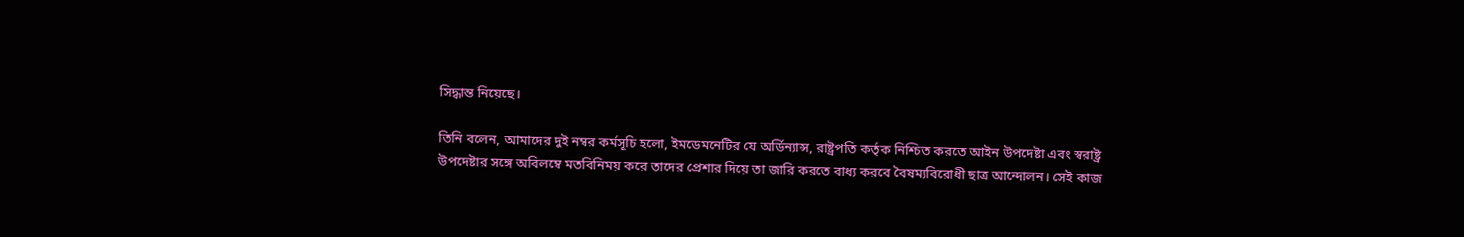সিদ্ধান্ত নিয়েছে।

তিনি বলেন, আমাদের দুই নম্বর কর্মসূচি হলো, ইমডেমনেটির যে অর্ডিন্যান্স, রাষ্ট্রপতি কর্তৃক নিশ্চিত করতে আইন উপদেষ্টা এবং স্বরাষ্ট্র উপদেষ্টার সঙ্গে অবিলম্বে মতবিনিময় করে তাদের প্রেশার দিয়ে তা জারি করতে বাধ্য করবে বৈষম্যবিরোধী ছাত্র আন্দোলন। সেই কাজ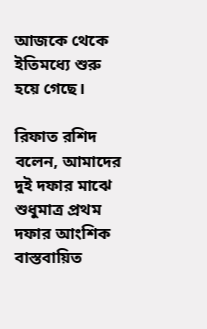আজকে থেকে ইতিমধ্যে শুরু হয়ে গেছে।

রিফাত রশিদ বলেন, আমাদের দুই দফার মাঝে শুধুমাত্র প্রথম দফার আংশিক বাস্তবায়িত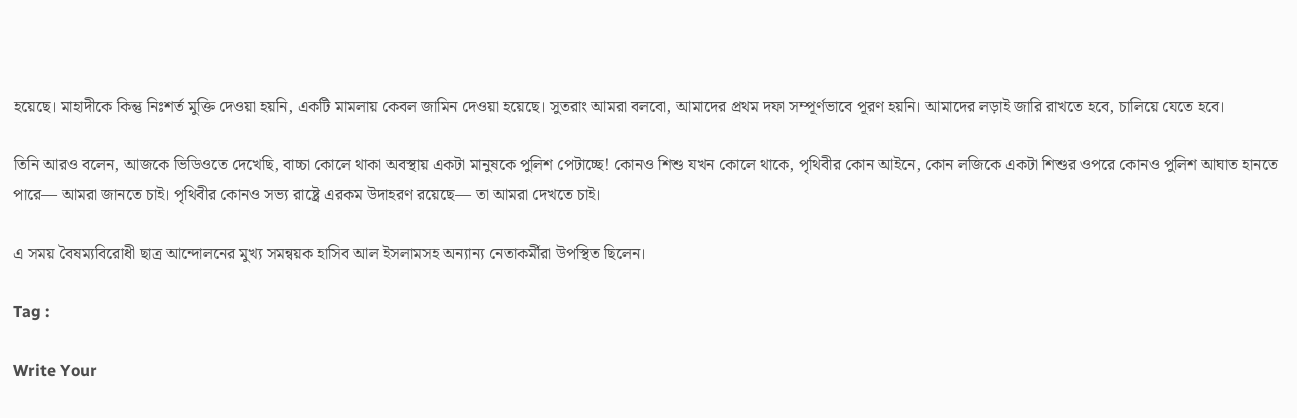হয়েছে। মাহাদীকে কিন্তু নিঃশর্ত মুক্তি দেওয়া হয়নি, একটি মামলায় কেবল জামিন দেওয়া হয়েছে। সুতরাং আমরা বলবো, আমাদের প্রথম দফা সম্পূর্ণভাবে পূরণ হয়নি। আমাদের লড়াই জারি রাখতে হবে, চালিয়ে যেতে হবে।

তিনি আরও বলেন, আজকে ভিডিওতে দেখেছি, বাচ্চা কোলে থাকা অবস্থায় একটা মানুষকে পুলিশ পেটাচ্ছে! কোনও শিশু যখন কোলে থাকে, পৃথিবীর কোন আইনে, কোন লজিকে একটা শিশুর ওপরে কোনও পুলিশ আঘাত হানতে পারে— আমরা জানতে চাই। পৃথিবীর কোনও সভ্য রাষ্ট্রে এরকম উদাহরণ রয়েছে— তা আমরা দেখতে চাই।

এ সময় বৈষম্যবিরোধী ছাত্র আন্দোলনের মুখ্য সমন্বয়ক হাসিব আল ইসলামসহ অন্যান্য নেতাকর্মীরা উপস্থিত ছিলেন।

Tag :

Write Your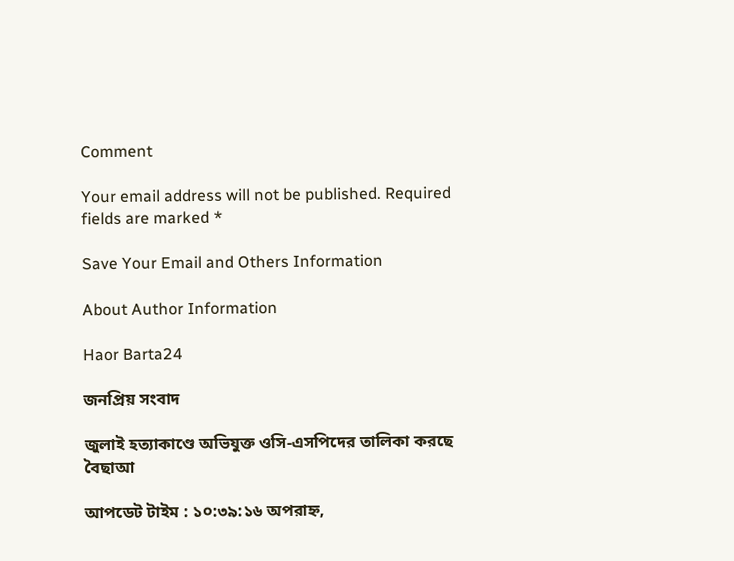Comment

Your email address will not be published. Required fields are marked *

Save Your Email and Others Information

About Author Information

Haor Barta24

জনপ্রিয় সংবাদ

জুলাই হত্যাকাণ্ডে অভিযুক্ত ওসি-এসপিদের তালিকা করছে বৈছাআ

আপডেট টাইম : ১০:৩৯:১৬ অপরাহ্ন,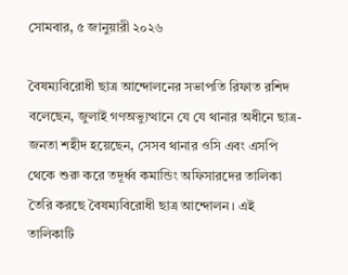সোমবার, ৫ জানুয়ারী ২০২৬

বৈষম্যবিরোধী ছাত্র আন্দোলনের সভাপতি রিফাত রশিদ বলেছেন, জুলাই গণঅভ্যুত্থানে যে যে থানার অধীনে ছাত্র-জনতা শহীদ হয়েছেন, সেসব থানার ওসি এবং এসপি থেকে শুরু করে তদূর্ধ্ব কমান্ডিং অফিসারদের তালিকা তৈরি করছে বৈষম্যবিরোধী ছাত্র আন্দোলন। এই তালিকাটি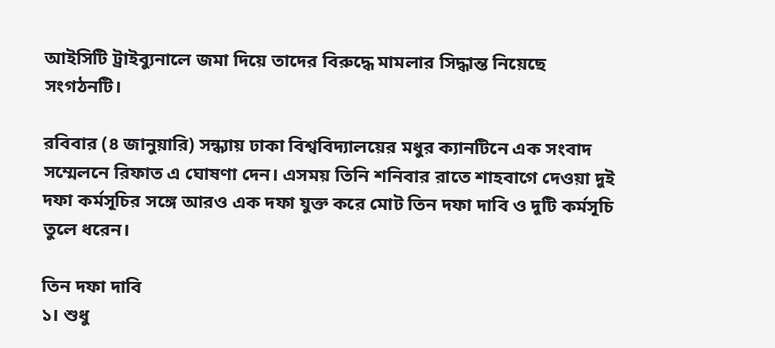আইসিটি ট্রাইব্যুনালে জমা দিয়ে তাদের বিরুদ্ধে মামলার সিদ্ধান্ত নিয়েছে সংগঠনটি।

রবিবার (৪ জানুয়ারি) সন্ধ্যায় ঢাকা বিশ্ববিদ্যালয়ের মধুর ক্যানটিনে এক সংবাদ সম্মেলনে রিফাত এ ঘোষণা দেন। এসময় তিনি শনিবার রাতে শাহবাগে দেওয়া দুই দফা কর্মসূচির সঙ্গে আরও এক দফা যুক্ত করে মোট তিন দফা দাবি ও দুটি কর্মসূচি তুলে ধরেন।

তিন দফা দাবি
১। শুধু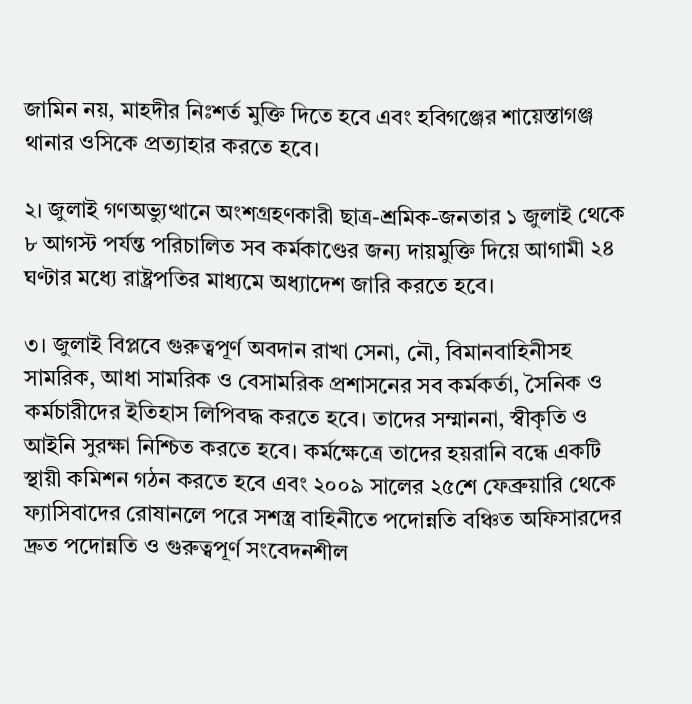জামিন নয়, মাহদীর নিঃশর্ত মুক্তি দিতে হবে এবং হবিগঞ্জের শায়েস্তাগঞ্জ থানার ওসিকে প্রত্যাহার করতে হবে।

২। জুলাই গণঅভ্যুত্থানে অংশগ্রহণকারী ছাত্র-শ্রমিক-জনতার ১ জুলাই থেকে ৮ আগস্ট পর্যন্ত পরিচালিত সব কর্মকাণ্ডের জন্য দায়মুক্তি দিয়ে আগামী ২৪ ঘণ্টার মধ্যে রাষ্ট্রপতির মাধ্যমে অধ্যাদেশ জারি করতে হবে।

৩। জুলাই বিপ্লবে গুরুত্বপূর্ণ অবদান রাখা সেনা, নৌ, বিমানবাহিনীসহ সামরিক, আধা সামরিক ও বেসামরিক প্রশাসনের সব কর্মকর্তা, সৈনিক ও কর্মচারীদের ইতিহাস লিপিবদ্ধ করতে হবে। তাদের সম্মাননা, স্বীকৃতি ও আইনি সুরক্ষা নিশ্চিত করতে হবে। কর্মক্ষেত্রে তাদের হয়রানি বন্ধে একটি স্থায়ী কমিশন গঠন করতে হবে এবং ২০০৯ সালের ২৫শে ফেব্রুয়ারি থেকে ফ্যাসিবাদের রোষানলে পরে সশস্ত্র বাহিনীতে পদোন্নতি বঞ্চিত অফিসারদের দ্রুত পদোন্নতি ও গুরুত্বপূর্ণ সংবেদনশীল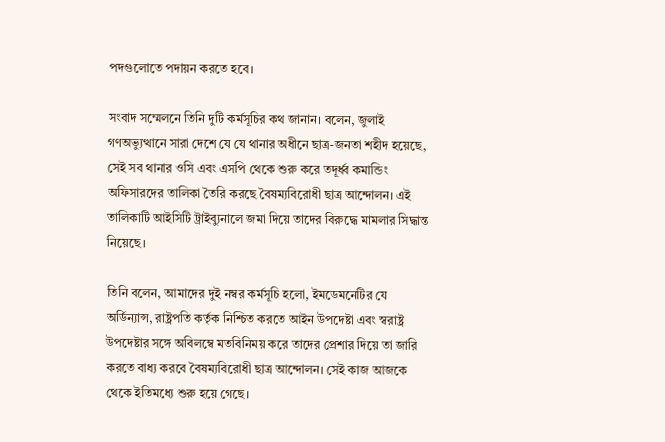পদগুলোতে পদায়ন করতে হবে।

সংবাদ সম্মেলনে তিনি দুটি কর্মসূচির কথ জানান। বলেন, জুলাই গণঅভ্যুত্থানে সারা দেশে যে যে থানার অধীনে ছাত্র-জনতা শহীদ হয়েছে, সেই সব থানার ওসি এবং এসপি থেকে শুরু করে তদূর্ধ্ব কমান্ডিং অফিসারদের তালিকা তৈরি করছে বৈষম্যবিরোধী ছাত্র আন্দোলন। এই তালিকাটি আইসিটি ট্রাইব্যুনালে জমা দিয়ে তাদের বিরুদ্ধে মামলার সিদ্ধান্ত নিয়েছে।

তিনি বলেন, আমাদের দুই নম্বর কর্মসূচি হলো, ইমডেমনেটির যে অর্ডিন্যান্স, রাষ্ট্রপতি কর্তৃক নিশ্চিত করতে আইন উপদেষ্টা এবং স্বরাষ্ট্র উপদেষ্টার সঙ্গে অবিলম্বে মতবিনিময় করে তাদের প্রেশার দিয়ে তা জারি করতে বাধ্য করবে বৈষম্যবিরোধী ছাত্র আন্দোলন। সেই কাজ আজকে থেকে ইতিমধ্যে শুরু হয়ে গেছে।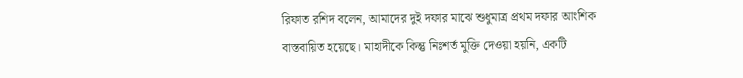রিফাত রশিদ বলেন, আমাদের দুই দফার মাঝে শুধুমাত্র প্রথম দফার আংশিক বাস্তবায়িত হয়েছে। মাহাদীকে কিন্তু নিঃশর্ত মুক্তি দেওয়া হয়নি, একটি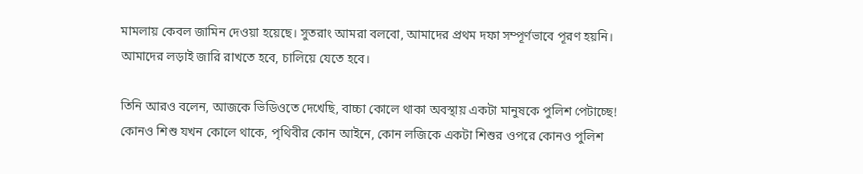মামলায় কেবল জামিন দেওয়া হয়েছে। সুতরাং আমরা বলবো, আমাদের প্রথম দফা সম্পূর্ণভাবে পূরণ হয়নি। আমাদের লড়াই জারি রাখতে হবে, চালিয়ে যেতে হবে।

তিনি আরও বলেন, আজকে ভিডিওতে দেখেছি, বাচ্চা কোলে থাকা অবস্থায় একটা মানুষকে পুলিশ পেটাচ্ছে! কোনও শিশু যখন কোলে থাকে, পৃথিবীর কোন আইনে, কোন লজিকে একটা শিশুর ওপরে কোনও পুলিশ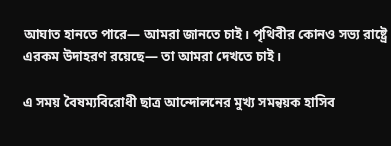আঘাত হানতে পারে— আমরা জানতে চাই। পৃথিবীর কোনও সভ্য রাষ্ট্রে এরকম উদাহরণ রয়েছে— তা আমরা দেখতে চাই।

এ সময় বৈষম্যবিরোধী ছাত্র আন্দোলনের মুখ্য সমন্বয়ক হাসিব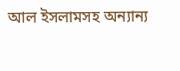আল ইসলামসহ অন্যান্য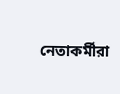নেতাকর্মীরা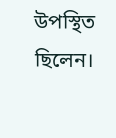উপস্থিত ছিলেন।